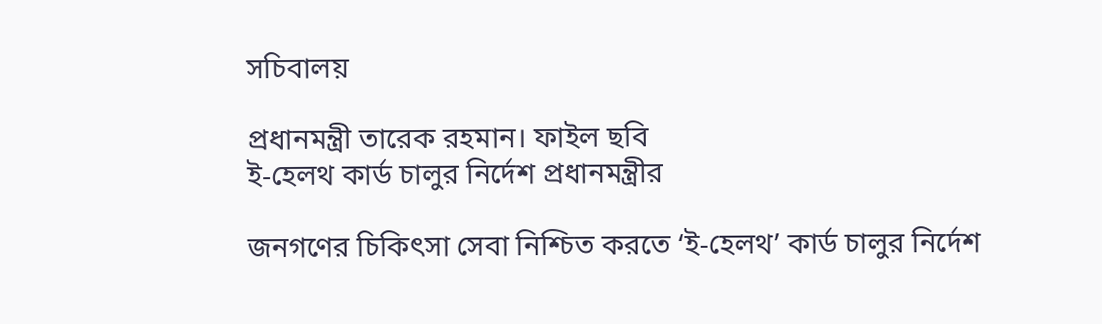সচিবালয়

প্রধানমন্ত্রী তারেক রহমান। ফাইল ছবি
ই-হেলথ কার্ড চালুর নির্দেশ প্রধানমন্ত্রীর

জনগণের চিকিৎসা সেবা নিশ্চিত করতে ‘ই-হেলথ’ কার্ড চালুর নির্দেশ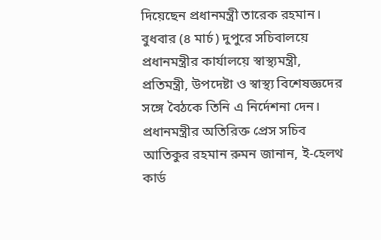দিয়েছেন প্রধানমন্ত্রী তারেক রহমান। বুধবার (৪ মার্চ) দুপুরে সচিবালয়ে প্রধানমন্ত্রীর কার্যালয়ে স্বাস্থ্যমন্ত্রী, প্রতিমন্ত্রী, উপদেষ্টা ও স্বাস্থ্য বিশেষজ্ঞদের সঙ্গে বৈঠকে তিনি এ নির্দেশনা দেন।   প্রধানমন্ত্রীর অতিরিক্ত প্রেস সচিব আতিকুর রহমান রুমন জানান, ই-হেলথ কার্ড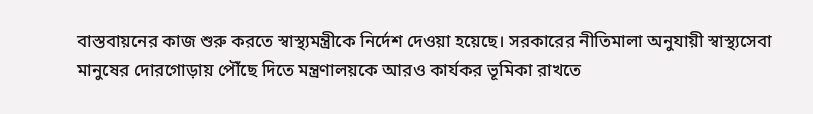বাস্তবায়নের কাজ শুরু করতে স্বাস্থ্যমন্ত্রীকে নির্দেশ দেওয়া হয়েছে। সরকারের নীতিমালা অনুযায়ী স্বাস্থ্যসেবা মানুষের দোরগোড়ায় পৌঁছে দিতে মন্ত্রণালয়কে আরও কার্যকর ভূমিকা রাখতে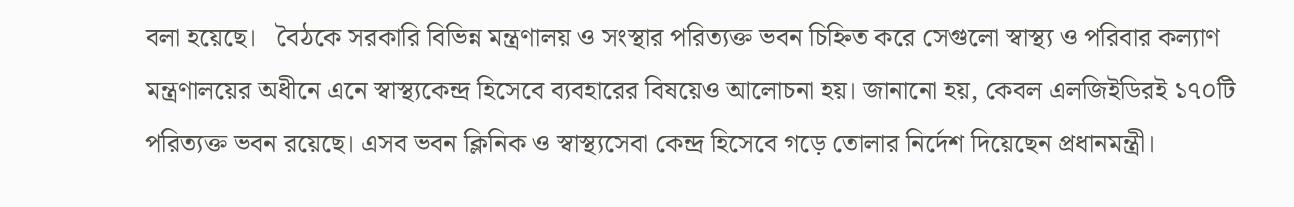বলা হয়েছে।   বৈঠকে সরকারি বিভিন্ন মন্ত্রণালয় ও সংস্থার পরিত্যক্ত ভবন চিহ্নিত করে সেগুলো স্বাস্থ্য ও পরিবার কল্যাণ মন্ত্রণালয়ের অধীনে এনে স্বাস্থ্যকেন্দ্র হিসেবে ব্যবহারের বিষয়েও আলোচনা হয়। জানানো হয়, কেবল এলজিইডিরই ১৭০টি পরিত্যক্ত ভবন রয়েছে। এসব ভবন ক্লিনিক ও স্বাস্থ্যসেবা কেন্দ্র হিসেবে গড়ে তোলার নির্দেশ দিয়েছেন প্রধানমন্ত্রী।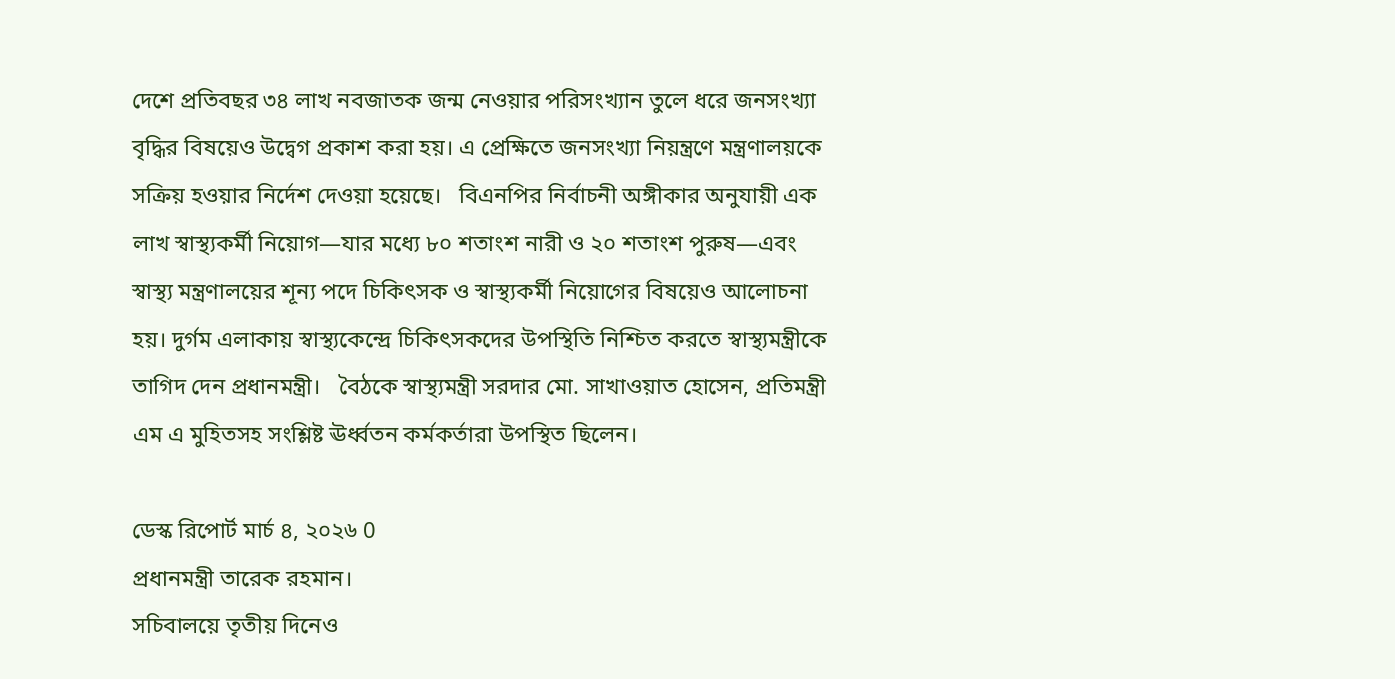দেশে প্রতিবছর ৩৪ লাখ নবজাতক জন্ম নেওয়ার পরিসংখ্যান তুলে ধরে জনসংখ্যা বৃদ্ধির বিষয়েও উদ্বেগ প্রকাশ করা হয়। এ প্রেক্ষিতে জনসংখ্যা নিয়ন্ত্রণে মন্ত্রণালয়কে সক্রিয় হওয়ার নির্দেশ দেওয়া হয়েছে।   বিএনপির নির্বাচনী অঙ্গীকার অনুযায়ী এক লাখ স্বাস্থ্যকর্মী নিয়োগ—যার মধ্যে ৮০ শতাংশ নারী ও ২০ শতাংশ পুরুষ—এবং স্বাস্থ্য মন্ত্রণালয়ের শূন্য পদে চিকিৎসক ও স্বাস্থ্যকর্মী নিয়োগের বিষয়েও আলোচনা হয়। দুর্গম এলাকায় স্বাস্থ্যকেন্দ্রে চিকিৎসকদের উপস্থিতি নিশ্চিত করতে স্বাস্থ্যমন্ত্রীকে তাগিদ দেন প্রধানমন্ত্রী।   বৈঠকে স্বাস্থ্যমন্ত্রী সরদার মো. সাখাওয়াত হোসেন, প্রতিমন্ত্রী এম এ মুহিতসহ সংশ্লিষ্ট ঊর্ধ্বতন কর্মকর্তারা উপস্থিত ছিলেন।

ডেস্ক রিপোর্ট মার্চ ৪, ২০২৬ 0
প্রধানমন্ত্রী তারেক রহমান।
সচিবালয়ে তৃতীয় দিনেও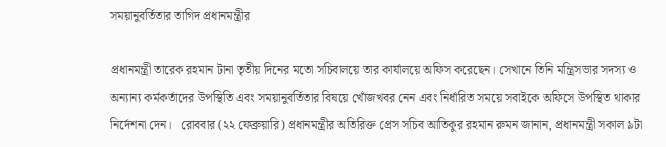সময়ানুবর্তিতার তাগিদ প্রধানমন্ত্রীর

প্রধানমন্ত্রী তারেক রহমান টানা তৃতীয় দিনের মতো সচিবালয়ে তার কার্যালয়ে অফিস করেছেন। সেখানে তিনি মন্ত্রিসভার সদস্য ও অন্যান্য কর্মকর্তাদের উপস্থিতি এবং সময়ানুবর্তিতার বিষয়ে খোঁজখবর নেন এবং নির্ধারিত সময়ে সবাইকে অফিসে উপস্থিত থাকার নির্দেশনা দেন।   রোববার (২২ ফেব্রুয়ারি) প্রধানমন্ত্রীর অতিরিক্ত প্রেস সচিব আতিকুর রহমান রুমন জানান, প্রধানমন্ত্রী সকাল ৯টা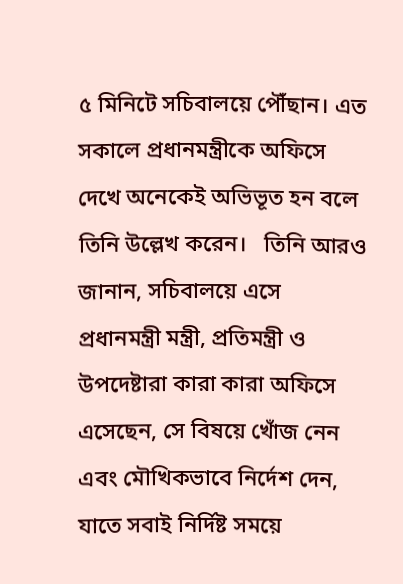৫ মিনিটে সচিবালয়ে পৌঁছান। এত সকালে প্রধানমন্ত্রীকে অফিসে দেখে অনেকেই অভিভূত হন বলে তিনি উল্লেখ করেন।   তিনি আরও জানান, সচিবালয়ে এসে প্রধানমন্ত্রী মন্ত্রী, প্রতিমন্ত্রী ও উপদেষ্টারা কারা কারা অফিসে এসেছেন, সে বিষয়ে খোঁজ নেন এবং মৌখিকভাবে নির্দেশ দেন, যাতে সবাই নির্দিষ্ট সময়ে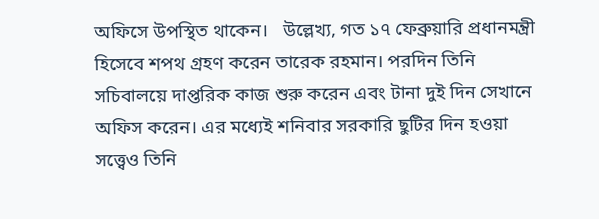অফিসে উপস্থিত থাকেন।   উল্লেখ্য, গত ১৭ ফেব্রুয়ারি প্রধানমন্ত্রী হিসেবে শপথ গ্রহণ করেন তারেক রহমান। পরদিন তিনি সচিবালয়ে দাপ্তরিক কাজ শুরু করেন এবং টানা দুই দিন সেখানে অফিস করেন। এর মধ্যেই শনিবার সরকারি ছুটির দিন হওয়া সত্ত্বেও তিনি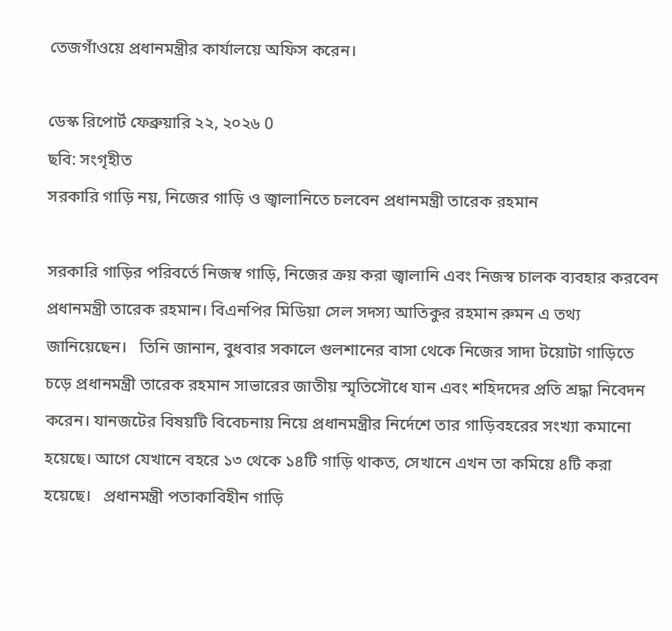তেজগাঁওয়ে প্রধানমন্ত্রীর কার্যালয়ে অফিস করেন।

ডেস্ক রিপোর্ট ফেব্রুয়ারি ২২, ২০২৬ 0
ছবি: সংগৃহীত
সরকারি গাড়ি নয়, নিজের গাড়ি ও জ্বালানিতে চলবেন প্রধানমন্ত্রী তারেক রহমান

সরকারি গাড়ির পরিবর্তে নিজস্ব গাড়ি, নিজের ক্রয় করা জ্বালানি এবং নিজস্ব চালক ব্যবহার করবেন প্রধানমন্ত্রী তারেক রহমান। বিএনপির মিডিয়া সেল সদস্য আতিকুর রহমান রুমন এ তথ্য জানিয়েছেন।   তিনি জানান, বুধবার সকালে গুলশানের বাসা থেকে নিজের সাদা টয়োটা গাড়িতে চড়ে প্রধানমন্ত্রী তারেক রহমান সাভারের জাতীয় স্মৃতিসৌধে যান এবং শহিদদের প্রতি শ্রদ্ধা নিবেদন করেন। যানজটের বিষয়টি বিবেচনায় নিয়ে প্রধানমন্ত্রীর নির্দেশে তার গাড়িবহরের সংখ্যা কমানো হয়েছে। আগে যেখানে বহরে ১৩ থেকে ১৪টি গাড়ি থাকত, সেখানে এখন তা কমিয়ে ৪টি করা হয়েছে।   প্রধানমন্ত্রী পতাকাবিহীন গাড়ি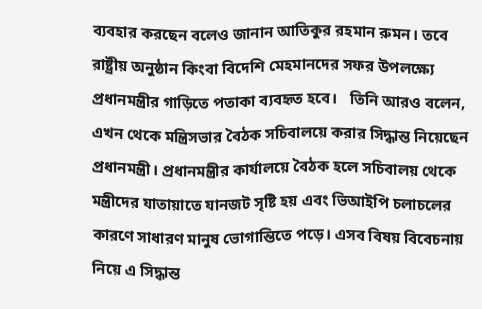ব্যবহার করছেন বলেও জানান আতিকুর রহমান রুমন। তবে রাষ্ট্রীয় অনুষ্ঠান কিংবা বিদেশি মেহমানদের সফর উপলক্ষ্যে প্রধানমন্ত্রীর গাড়িতে পতাকা ব্যবহৃত হবে।   তিনি আরও বলেন, এখন থেকে মন্ত্রিসভার বৈঠক সচিবালয়ে করার সিদ্ধান্ত নিয়েছেন প্রধানমন্ত্রী। প্রধানমন্ত্রীর কার্যালয়ে বৈঠক হলে সচিবালয় থেকে মন্ত্রীদের যাতায়াতে যানজট সৃষ্টি হয় এবং ভিআইপি চলাচলের কারণে সাধারণ মানুষ ভোগান্তিতে পড়ে। এসব বিষয় বিবেচনায় নিয়ে এ সিদ্ধান্ত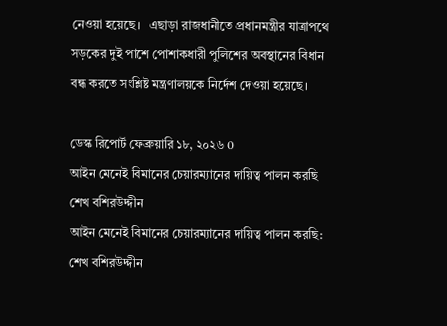নেওয়া হয়েছে।   এছাড়া রাজধানীতে প্রধানমন্ত্রীর যাত্রাপথে সড়কের দুই পাশে পোশাকধারী পুলিশের অবস্থানের বিধান বন্ধ করতে সংশ্লিষ্ট মন্ত্রণালয়কে নির্দেশ দেওয়া হয়েছে।

ডেস্ক রিপোর্ট ফেব্রুয়ারি ১৮, ২০২৬ 0
আইন মেনেই বিমানের চেয়ারম্যানের দায়িত্ব পালন করছি শেখ বশিরউদ্দীন
আইন মেনেই বিমানের চেয়ারম্যানের দায়িত্ব পালন করছি: শেখ বশিরউদ্দীন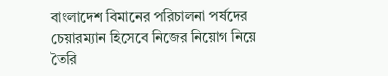বাংলাদেশ বিমানের পরিচালনা পর্ষদের চেয়ারম্যান হিসেবে নিজের নিয়োগ নিয়ে তৈরি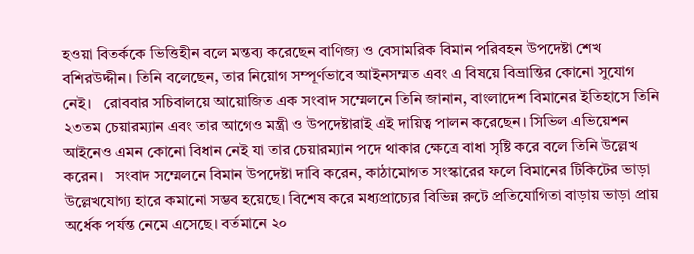হওয়া বিতর্ককে ভিত্তিহীন বলে মন্তব্য করেছেন বাণিজ্য ও বেসামরিক বিমান পরিবহন উপদেষ্টা শেখ বশিরউদ্দীন। তিনি বলেছেন, তার নিয়োগ সম্পূর্ণভাবে আইনসম্মত এবং এ বিষয়ে বিভ্রান্তির কোনো সুযোগ নেই।   রোববার সচিবালয়ে আয়োজিত এক সংবাদ সম্মেলনে তিনি জানান, বাংলাদেশ বিমানের ইতিহাসে তিনি ২৩তম চেয়ারম্যান এবং তার আগেও মন্ত্রী ও উপদেষ্টারাই এই দায়িত্ব পালন করেছেন। সিভিল এভিয়েশন আইনেও এমন কোনো বিধান নেই যা তার চেয়ারম্যান পদে থাকার ক্ষেত্রে বাধা সৃষ্টি করে বলে তিনি উল্লেখ করেন।   সংবাদ সম্মেলনে বিমান উপদেষ্টা দাবি করেন, কাঠামোগত সংস্কারের ফলে বিমানের টিকিটের ভাড়া উল্লেখযোগ্য হারে কমানো সম্ভব হয়েছে। বিশেষ করে মধ্যপ্রাচ্যের বিভিন্ন রুটে প্রতিযোগিতা বাড়ায় ভাড়া প্রায় অর্ধেক পর্যন্ত নেমে এসেছে। বর্তমানে ২০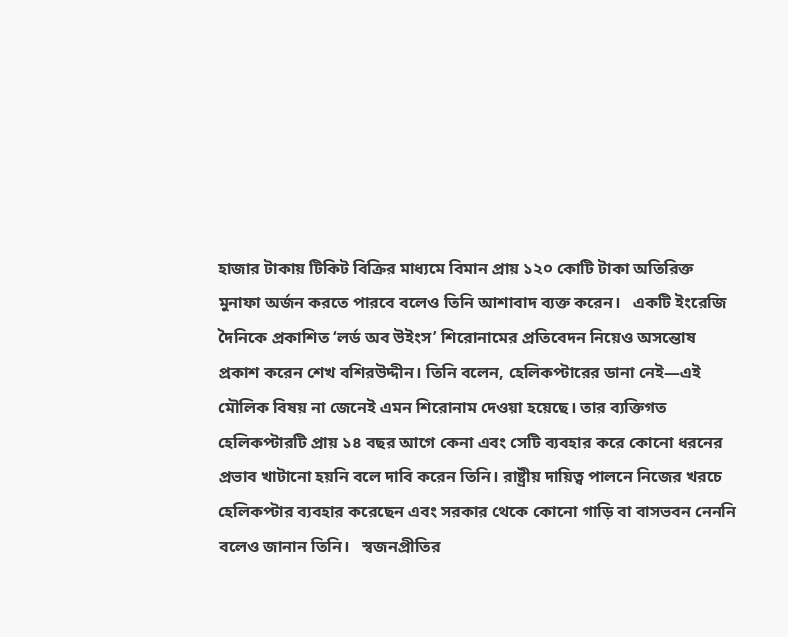হাজার টাকায় টিকিট বিক্রির মাধ্যমে বিমান প্রায় ১২০ কোটি টাকা অতিরিক্ত মুনাফা অর্জন করতে পারবে বলেও তিনি আশাবাদ ব্যক্ত করেন।   একটি ইংরেজি দৈনিকে প্রকাশিত ‘লর্ড অব উইংস’ শিরোনামের প্রতিবেদন নিয়েও অসন্তোষ প্রকাশ করেন শেখ বশিরউদ্দীন। তিনি বলেন, হেলিকপ্টারের ডানা নেই—এই মৌলিক বিষয় না জেনেই এমন শিরোনাম দেওয়া হয়েছে। তার ব্যক্তিগত হেলিকপ্টারটি প্রায় ১৪ বছর আগে কেনা এবং সেটি ব্যবহার করে কোনো ধরনের প্রভাব খাটানো হয়নি বলে দাবি করেন তিনি। রাষ্ট্রীয় দায়িত্ব পালনে নিজের খরচে হেলিকপ্টার ব্যবহার করেছেন এবং সরকার থেকে কোনো গাড়ি বা বাসভবন নেননি বলেও জানান তিনি।   স্বজনপ্রীতির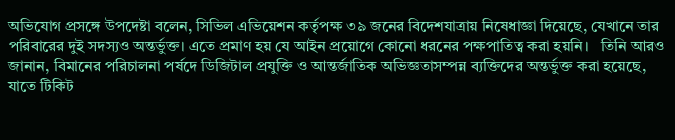অভিযোগ প্রসঙ্গে উপদেষ্টা বলেন, সিভিল এভিয়েশন কর্তৃপক্ষ ৩৯ জনের বিদেশযাত্রায় নিষেধাজ্ঞা দিয়েছে, যেখানে তার পরিবারের দুই সদস্যও অন্তর্ভুক্ত। এতে প্রমাণ হয় যে আইন প্রয়োগে কোনো ধরনের পক্ষপাতিত্ব করা হয়নি।   তিনি আরও জানান, বিমানের পরিচালনা পর্ষদে ডিজিটাল প্রযুক্তি ও আন্তর্জাতিক অভিজ্ঞতাসম্পন্ন ব্যক্তিদের অন্তর্ভুক্ত করা হয়েছে, যাতে টিকিট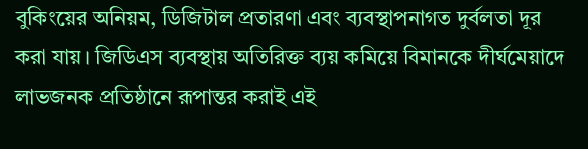বুকিংয়ের অনিয়ম, ডিজিটাল প্রতারণা এবং ব্যবস্থাপনাগত দুর্বলতা দূর করা যায়। জিডিএস ব্যবস্থায় অতিরিক্ত ব্যয় কমিয়ে বিমানকে দীর্ঘমেয়াদে লাভজনক প্রতিষ্ঠানে রূপান্তর করাই এই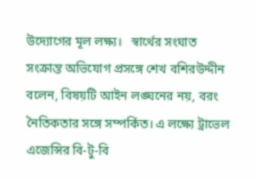উদ্যোগের মূল লক্ষ্য।   স্বার্থের সংঘাত সংক্রান্ত অভিযোগ প্রসঙ্গে শেখ বশিরউদ্দীন বলেন, বিষয়টি আইন লঙ্ঘনের নয়, বরং নৈতিকতার সঙ্গে সম্পর্কিত। এ লক্ষ্যে ট্রাভেল এজেন্সির বি-টু-বি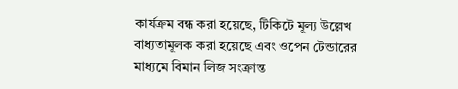কার্যক্রম বন্ধ করা হয়েছে, টিকিটে মূল্য উল্লেখ বাধ্যতামূলক করা হয়েছে এবং ওপেন টেন্ডারের মাধ্যমে বিমান লিজ সংক্রান্ত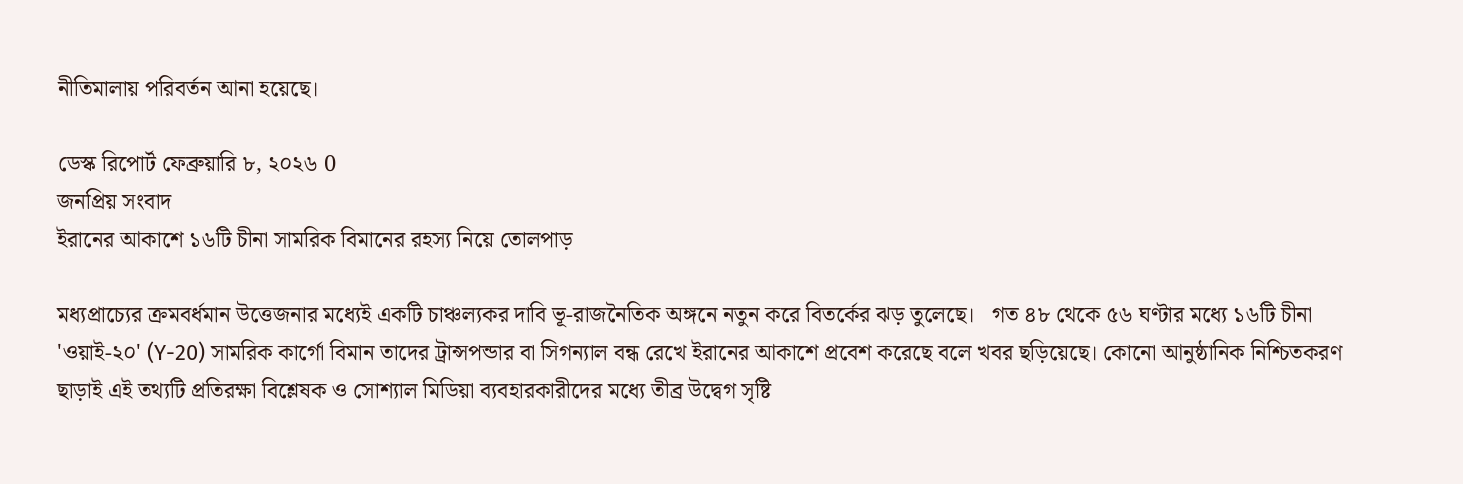নীতিমালায় পরিবর্তন আনা হয়েছে।

ডেস্ক রিপোর্ট ফেব্রুয়ারি ৮, ২০২৬ 0
জনপ্রিয় সংবাদ
ইরানের আকাশে ১৬টি চীনা সামরিক বিমানের রহস্য নিয়ে তোলপাড়

মধ্যপ্রাচ্যের ক্রমবর্ধমান উত্তেজনার মধ্যেই একটি চাঞ্চল্যকর দাবি ভূ-রাজনৈতিক অঙ্গনে নতুন করে বিতর্কের ঝড় তুলেছে।   গত ৪৮ থেকে ৫৬ ঘণ্টার মধ্যে ১৬টি চীনা 'ওয়াই-২০' (Y-20) সামরিক কার্গো বিমান তাদের ট্রান্সপন্ডার বা সিগন্যাল বন্ধ রেখে ইরানের আকাশে প্রবেশ করেছে বলে খবর ছড়িয়েছে। কোনো আনুষ্ঠানিক নিশ্চিতকরণ ছাড়াই এই তথ্যটি প্রতিরক্ষা বিশ্লেষক ও সোশ্যাল মিডিয়া ব্যবহারকারীদের মধ্যে তীব্র উদ্বেগ সৃষ্টি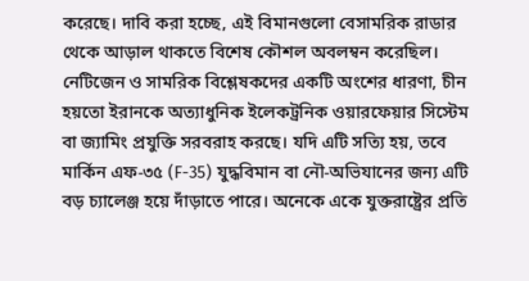করেছে। দাবি করা হচ্ছে, এই বিমানগুলো বেসামরিক রাডার থেকে আড়াল থাকতে বিশেষ কৌশল অবলম্বন করেছিল। নেটিজেন ও সামরিক বিশ্লেষকদের একটি অংশের ধারণা, চীন হয়তো ইরানকে অত্যাধুনিক ইলেকট্রনিক ওয়ারফেয়ার সিস্টেম বা জ্যামিং প্রযুক্তি সরবরাহ করছে। যদি এটি সত্যি হয়, তবে মার্কিন এফ-৩৫ (F-35) যুদ্ধবিমান বা নৌ-অভিযানের জন্য এটি বড় চ্যালেঞ্জ হয়ে দাঁড়াতে পারে। অনেকে একে যুক্তরাষ্ট্রের প্রতি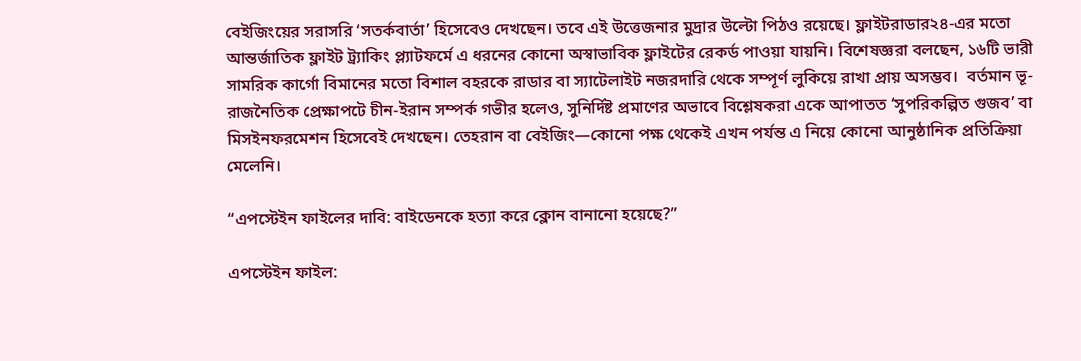বেইজিংয়ের সরাসরি ‘সতর্কবার্তা’ হিসেবেও দেখছেন। তবে এই উত্তেজনার মুদ্রার উল্টো পিঠও রয়েছে। ফ্লাইটরাডার২৪-এর মতো আন্তর্জাতিক ফ্লাইট ট্র্যাকিং প্ল্যাটফর্মে এ ধরনের কোনো অস্বাভাবিক ফ্লাইটের রেকর্ড পাওয়া যায়নি। বিশেষজ্ঞরা বলছেন, ১৬টি ভারী সামরিক কার্গো বিমানের মতো বিশাল বহরকে রাডার বা স্যাটেলাইট নজরদারি থেকে সম্পূর্ণ লুকিয়ে রাখা প্রায় অসম্ভব।  বর্তমান ভূ-রাজনৈতিক প্রেক্ষাপটে চীন-ইরান সম্পর্ক গভীর হলেও, সুনির্দিষ্ট প্রমাণের অভাবে বিশ্লেষকরা একে আপাতত ‘সুপরিকল্পিত গুজব’ বা মিসইনফরমেশন হিসেবেই দেখছেন। তেহরান বা বেইজিং—কোনো পক্ষ থেকেই এখন পর্যন্ত এ নিয়ে কোনো আনুষ্ঠানিক প্রতিক্রিয়া মেলেনি।

“এপস্টেইন ফাইলের দাবি: বাইডেনকে হত্যা করে ক্লোন বানানো হয়েছে?”

এপস্টেইন ফাইল: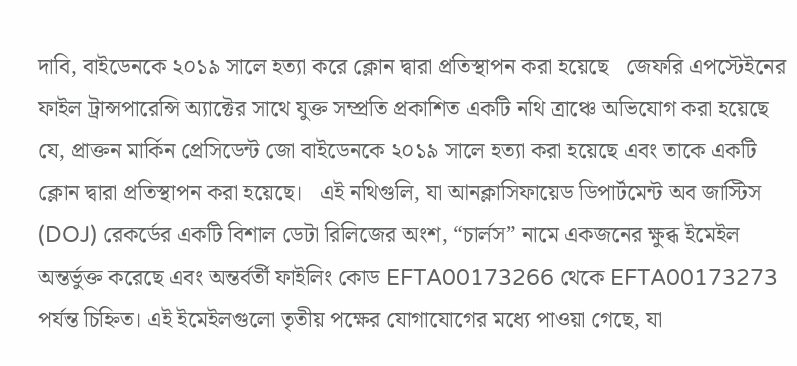দাবি, বাইডেনকে ২০১৯ সালে হত্যা করে ক্লোন দ্বারা প্রতিস্থাপন করা হয়েছে   জেফরি এপস্টেইনের ফাইল ট্রান্সপারেন্সি অ্যাক্টের সাথে যুক্ত সম্প্রতি প্রকাশিত একটি নথি ত্রাঞ্চে অভিযোগ করা হয়েছে যে, প্রাক্তন মার্কিন প্রেসিডেন্ট জো বাইডেনকে ২০১৯ সালে হত্যা করা হয়েছে এবং তাকে একটি ক্লোন দ্বারা প্রতিস্থাপন করা হয়েছে।   এই নথিগুলি, যা আনক্লাসিফায়েড ডিপার্টমেন্ট অব জাস্টিস (DOJ) রেকর্ডের একটি বিশাল ডেটা রিলিজের অংশ, “চার্লস” নামে একজনের ক্ষুব্ধ ইমেইল অন্তর্ভুক্ত করেছে এবং অন্তর্বর্তী ফাইলিং কোড EFTA00173266 থেকে EFTA00173273 পর্যন্ত চিহ্নিত। এই ইমেইলগুলো তৃতীয় পক্ষের যোগাযোগের মধ্যে পাওয়া গেছে, যা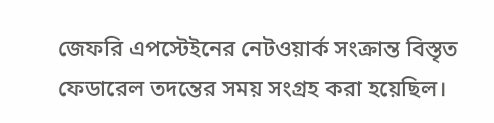জেফরি এপস্টেইনের নেটওয়ার্ক সংক্রান্ত বিস্তৃত ফেডারেল তদন্তের সময় সংগ্রহ করা হয়েছিল।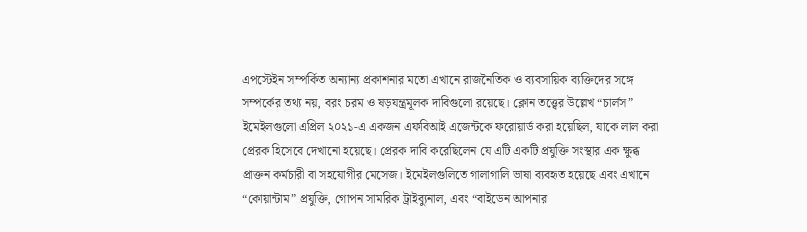এপস্টেইন সম্পর্কিত অন্যান্য প্রকাশনার মতো এখানে রাজনৈতিক ও ব্যবসায়িক ব্যক্তিদের সঙ্গে সম্পর্কের তথ্য নয়, বরং চরম ও ষড়যন্ত্রমূলক দাবিগুলো রয়েছে। ক্লোন তত্ত্বের উল্লেখ “চার্লস” ইমেইলগুলো এপ্রিল ২০২১-এ একজন এফবিআই এজেন্টকে ফরোয়ার্ড করা হয়েছিল, যাকে লাল করা প্রেরক হিসেবে দেখানো হয়েছে। প্রেরক দাবি করেছিলেন যে এটি একটি প্রযুক্তি সংস্থার এক ক্ষুব্ধ প্রাক্তন কর্মচারী বা সহযোগীর মেসেজ। ইমেইলগুলিতে গালাগালি ভাষা ব্যবহৃত হয়েছে এবং এখানে “কোয়ান্টাম” প্রযুক্তি, গোপন সামরিক ট্রাইব্যুনাল, এবং “বাইডেন আপনার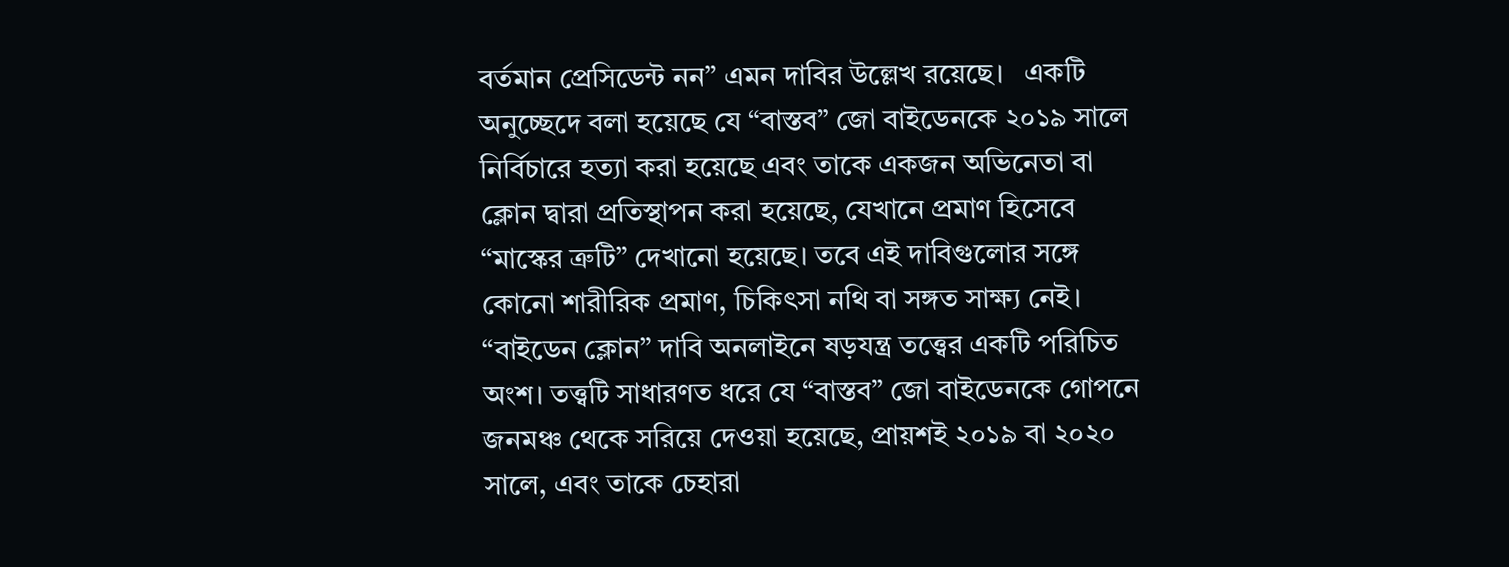বর্তমান প্রেসিডেন্ট নন” এমন দাবির উল্লেখ রয়েছে।   একটি অনুচ্ছেদে বলা হয়েছে যে “বাস্তব” জো বাইডেনকে ২০১৯ সালে নির্বিচারে হত্যা করা হয়েছে এবং তাকে একজন অভিনেতা বা ক্লোন দ্বারা প্রতিস্থাপন করা হয়েছে, যেখানে প্রমাণ হিসেবে “মাস্কের ত্রুটি” দেখানো হয়েছে। তবে এই দাবিগুলোর সঙ্গে কোনো শারীরিক প্রমাণ, চিকিৎসা নথি বা সঙ্গত সাক্ষ্য নেই।   “বাইডেন ক্লোন” দাবি অনলাইনে ষড়যন্ত্র তত্ত্বের একটি পরিচিত অংশ। তত্ত্বটি সাধারণত ধরে যে “বাস্তব” জো বাইডেনকে গোপনে জনমঞ্চ থেকে সরিয়ে দেওয়া হয়েছে, প্রায়শই ২০১৯ বা ২০২০ সালে, এবং তাকে চেহারা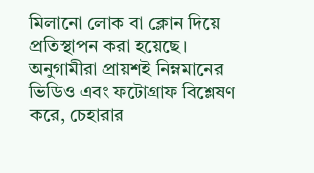মিলানো লোক বা ক্লোন দিয়ে প্রতিস্থাপন করা হয়েছে।   অনুগামীরা প্রায়শই নিম্নমানের ভিডিও এবং ফটোগ্রাফ বিশ্লেষণ করে, চেহারার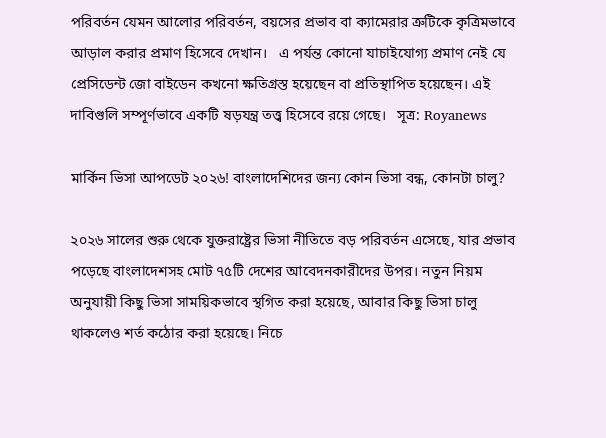পরিবর্তন যেমন আলোর পরিবর্তন, বয়সের প্রভাব বা ক্যামেরার ত্রুটিকে কৃত্রিমভাবে আড়াল করার প্রমাণ হিসেবে দেখান।   এ পর্যন্ত কোনো যাচাইযোগ্য প্রমাণ নেই যে প্রেসিডেন্ট জো বাইডেন কখনো ক্ষতিগ্রস্ত হয়েছেন বা প্রতিস্থাপিত হয়েছেন। এই দাবিগুলি সম্পূর্ণভাবে একটি ষড়যন্ত্র তত্ত্ব হিসেবে রয়ে গেছে।   সূত্র: Royanews

মার্কিন ভিসা আপডেট ২০২৬! বাংলাদেশিদের জন্য কোন ভিসা বন্ধ, কোনটা চালু?

২০২৬ সালের শুরু থেকে যুক্তরাষ্ট্রের ভিসা নীতিতে বড় পরিবর্তন এসেছে, যার প্রভাব পড়েছে বাংলাদেশসহ মোট ৭৫টি দেশের আবেদনকারীদের উপর। নতুন নিয়ম অনুযায়ী কিছু ভিসা সাময়িকভাবে স্থগিত করা হয়েছে, আবার কিছু ভিসা চালু থাকলেও শর্ত কঠোর করা হয়েছে। নিচে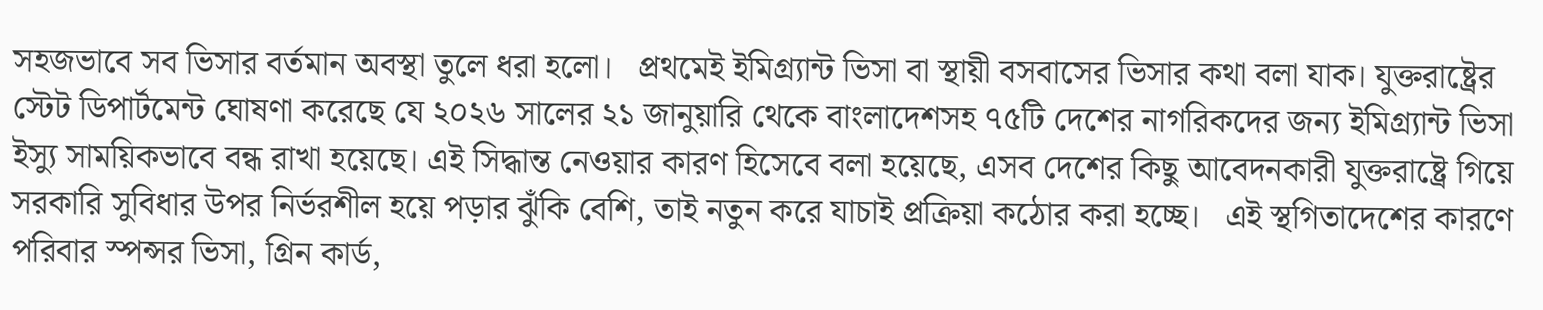সহজভাবে সব ভিসার বর্তমান অবস্থা তুলে ধরা হলো।   প্রথমেই ইমিগ্র্যান্ট ভিসা বা স্থায়ী বসবাসের ভিসার কথা বলা যাক। যুক্তরাষ্ট্রের স্টেট ডিপার্টমেন্ট ঘোষণা করেছে যে ২০২৬ সালের ২১ জানুয়ারি থেকে বাংলাদেশসহ ৭৫টি দেশের নাগরিকদের জন্য ইমিগ্র্যান্ট ভিসা ইস্যু সাময়িকভাবে বন্ধ রাখা হয়েছে। এই সিদ্ধান্ত নেওয়ার কারণ হিসেবে বলা হয়েছে, এসব দেশের কিছু আবেদনকারী যুক্তরাষ্ট্রে গিয়ে সরকারি সুবিধার উপর নির্ভরশীল হয়ে পড়ার ঝুঁকি বেশি, তাই নতুন করে যাচাই প্রক্রিয়া কঠোর করা হচ্ছে।   এই স্থগিতাদেশের কারণে পরিবার স্পন্সর ভিসা, গ্রিন কার্ড,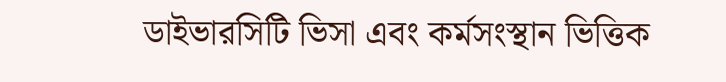ডাইভারসিটি ভিসা এবং কর্মসংস্থান ভিত্তিক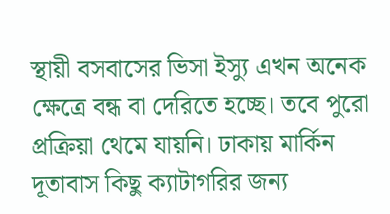স্থায়ী বসবাসের ভিসা ইস্যু এখন অনেক ক্ষেত্রে বন্ধ বা দেরিতে হচ্ছে। তবে পুরো প্রক্রিয়া থেমে যায়নি। ঢাকায় মার্কিন দূতাবাস কিছু ক্যাটাগরির জন্য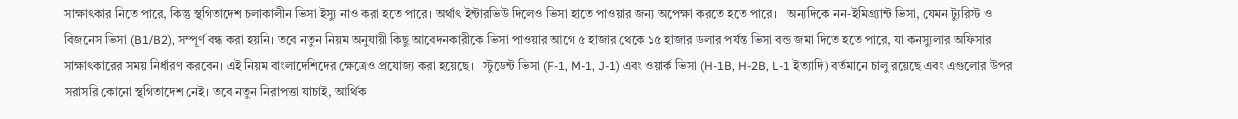সাক্ষাৎকার নিতে পারে, কিন্তু স্থগিতাদেশ চলাকালীন ভিসা ইস্যু নাও করা হতে পারে। অর্থাৎ ইন্টারভিউ দিলেও ভিসা হাতে পাওয়ার জন্য অপেক্ষা করতে হতে পারে।   অন্যদিকে নন-ইমিগ্র্যান্ট ভিসা, যেমন ট্যুরিস্ট ও বিজনেস ভিসা (B1/B2), সম্পূর্ণ বন্ধ করা হয়নি। তবে নতুন নিয়ম অনুযায়ী কিছু আবেদনকারীকে ভিসা পাওয়ার আগে ৫ হাজার থেকে ১৫ হাজার ডলার পর্যন্ত ভিসা বন্ড জমা দিতে হতে পারে, যা কনস্যুলার অফিসার সাক্ষাৎকারের সময় নির্ধারণ করবেন। এই নিয়ম বাংলাদেশিদের ক্ষেত্রেও প্রযোজ্য করা হয়েছে।   স্টুডেন্ট ভিসা (F-1, M-1, J-1) এবং ওয়ার্ক ভিসা (H-1B, H-2B, L-1 ইত্যাদি) বর্তমানে চালু রয়েছে এবং এগুলোর উপর সরাসরি কোনো স্থগিতাদেশ নেই। তবে নতুন নিরাপত্তা যাচাই, আর্থিক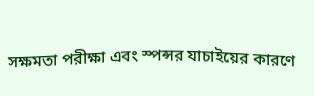সক্ষমতা পরীক্ষা এবং স্পন্সর যাচাইয়ের কারণে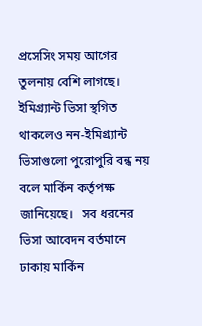প্রসেসিং সময় আগের তুলনায় বেশি লাগছে। ইমিগ্র্যান্ট ভিসা স্থগিত থাকলেও নন-ইমিগ্র্যান্ট ভিসাগুলো পুরোপুরি বন্ধ নয় বলে মার্কিন কর্তৃপক্ষ জানিয়েছে।   সব ধরনের ভিসা আবেদন বর্তমানে ঢাকায় মার্কিন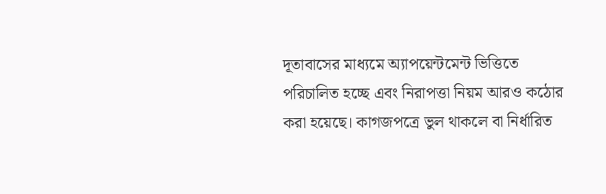দূতাবাসের মাধ্যমে অ্যাপয়েন্টমেন্ট ভিত্তিতে পরিচালিত হচ্ছে এবং নিরাপত্তা নিয়ম আরও কঠোর করা হয়েছে। কাগজপত্রে ভুল থাকলে বা নির্ধারিত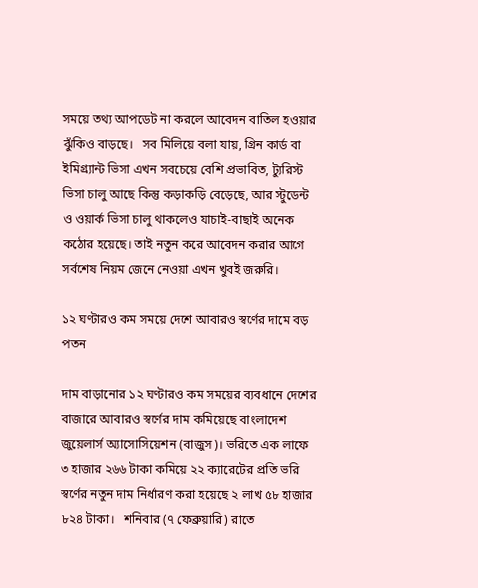সময়ে তথ্য আপডেট না করলে আবেদন বাতিল হওয়ার ঝুঁকিও বাড়ছে।   সব মিলিয়ে বলা যায়, গ্রিন কার্ড বা ইমিগ্র্যান্ট ভিসা এখন সবচেয়ে বেশি প্রভাবিত, ট্যুরিস্ট ভিসা চালু আছে কিন্তু কড়াকড়ি বেড়েছে, আর স্টুডেন্ট ও ওয়ার্ক ভিসা চালু থাকলেও যাচাই-বাছাই অনেক কঠোর হয়েছে। তাই নতুন করে আবেদন করার আগে সর্বশেষ নিয়ম জেনে নেওয়া এখন খুবই জরুরি।

১২ ঘণ্টারও কম সময়ে দেশে আবারও স্বর্ণের দামে বড় পতন

দাম বাড়ানোর ১২ ঘণ্টারও কম সময়ের ব্যবধানে দেশের বাজারে আবারও স্বর্ণের দাম কমিয়েছে বাংলাদেশ জুয়েলার্স অ্যাসোসিয়েশন (বাজুস)। ভরিতে এক লাফে ৩ হাজার ২৬৬ টাকা কমিয়ে ২২ ক্যারেটের প্রতি ভরি স্বর্ণের নতুন দাম নির্ধারণ করা হয়েছে ২ লাখ ৫৮ হাজার ৮২৪ টাকা।   শনিবার (৭ ফেব্রুয়ারি) রাতে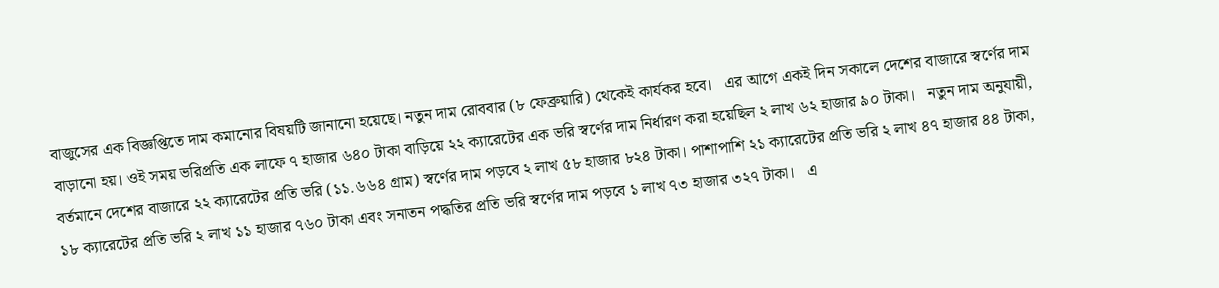বাজুসের এক বিজ্ঞপ্তিতে দাম কমানোর বিষয়টি জানানো হয়েছে। নতুন দাম রোববার (৮ ফেব্রুয়ারি) থেকেই কার্যকর হবে।   এর আগে একই দিন সকালে দেশের বাজারে স্বর্ণের দাম বাড়ানো হয়। ওই সময় ভরিপ্রতি এক লাফে ৭ হাজার ৬৪০ টাকা বাড়িয়ে ২২ ক্যারেটের এক ভরি স্বর্ণের দাম নির্ধারণ করা হয়েছিল ২ লাখ ৬২ হাজার ৯০ টাকা।   নতুন দাম অনুযায়ী, বর্তমানে দেশের বাজারে ২২ ক্যারেটের প্রতি ভরি (১১.৬৬৪ গ্রাম) স্বর্ণের দাম পড়বে ২ লাখ ৫৮ হাজার ৮২৪ টাকা। পাশাপাশি ২১ ক্যারেটের প্রতি ভরি ২ লাখ ৪৭ হাজার ৪৪ টাকা, ১৮ ক্যারেটের প্রতি ভরি ২ লাখ ১১ হাজার ৭৬০ টাকা এবং সনাতন পদ্ধতির প্রতি ভরি স্বর্ণের দাম পড়বে ১ লাখ ৭৩ হাজার ৩২৭ টাকা।   এ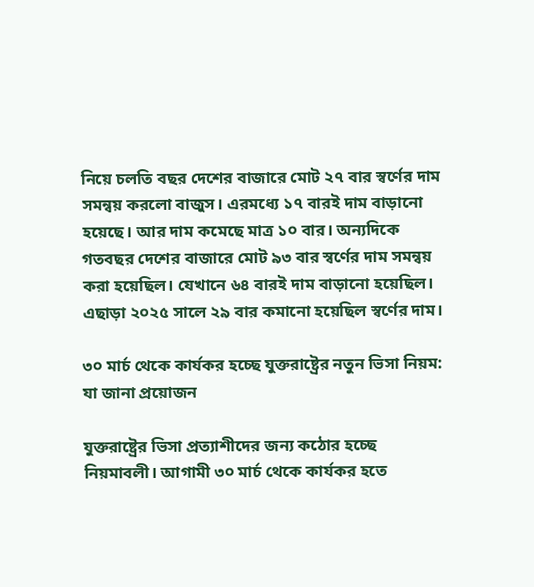নিয়ে চলতি বছর দেশের বাজারে মোট ২৭ বার স্বর্ণের দাম সমন্বয় করলো বাজুস। এরমধ্যে ১৭ বারই দাম বাড়ানো হয়েছে। আর দাম কমেছে মাত্র ১০ বার। অন্যদিকে গতবছর দেশের বাজারে মোট ৯৩ বার স্বর্ণের দাম সমন্বয় করা হয়েছিল। যেখানে ৬৪ বারই দাম বাড়ানো হয়েছিল। এছাড়া ২০২৫ সালে ২৯ বার কমানো হয়েছিল স্বর্ণের দাম।

৩০ মার্চ থেকে কার্যকর হচ্ছে যুক্তরাষ্ট্রের নতুন ভিসা নিয়ম: যা জানা প্রয়োজন

যুক্তরাষ্ট্রের ভিসা প্রত্যাশীদের জন্য কঠোর হচ্ছে নিয়মাবলী। আগামী ৩০ মার্চ থেকে কার্যকর হতে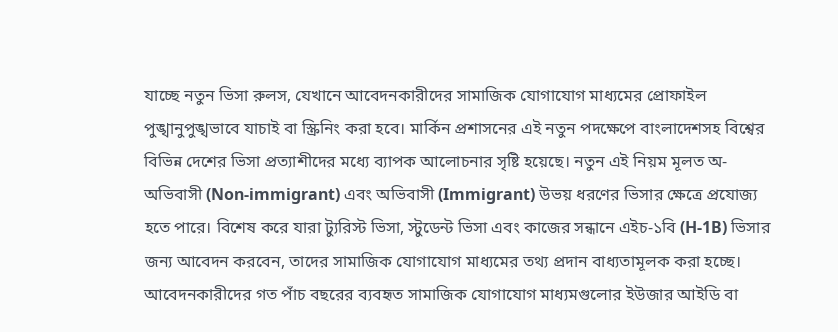যাচ্ছে নতুন ভিসা রুলস, যেখানে আবেদনকারীদের সামাজিক যোগাযোগ মাধ্যমের প্রোফাইল পুঙ্খানুপুঙ্খভাবে যাচাই বা স্ক্রিনিং করা হবে। মার্কিন প্রশাসনের এই নতুন পদক্ষেপে বাংলাদেশসহ বিশ্বের বিভিন্ন দেশের ভিসা প্রত্যাশীদের মধ্যে ব্যাপক আলোচনার সৃষ্টি হয়েছে। নতুন এই নিয়ম মূলত অ-অভিবাসী (Non-immigrant) এবং অভিবাসী (Immigrant) উভয় ধরণের ভিসার ক্ষেত্রে প্রযোজ্য হতে পারে। বিশেষ করে যারা ট্যুরিস্ট ভিসা, স্টুডেন্ট ভিসা এবং কাজের সন্ধানে এইচ-১বি (H-1B) ভিসার জন্য আবেদন করবেন, তাদের সামাজিক যোগাযোগ মাধ্যমের তথ্য প্রদান বাধ্যতামূলক করা হচ্ছে। আবেদনকারীদের গত পাঁচ বছরের ব্যবহৃত সামাজিক যোগাযোগ মাধ্যমগুলোর ইউজার আইডি বা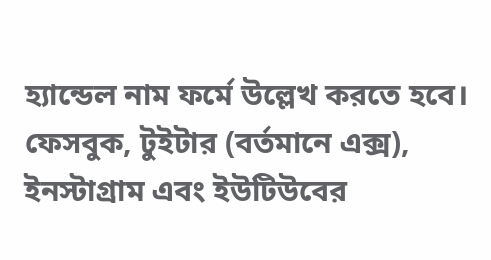হ্যান্ডেল নাম ফর্মে উল্লেখ করতে হবে। ফেসবুক, টুইটার (বর্তমানে এক্স), ইনস্টাগ্রাম এবং ইউটিউবের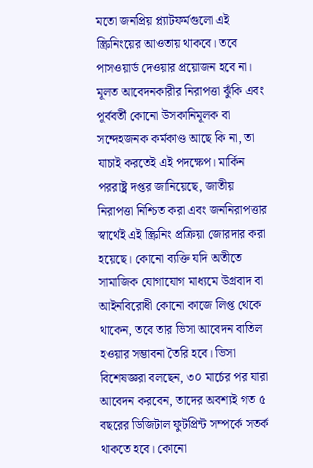মতো জনপ্রিয় প্ল্যাটফর্মগুলো এই স্ক্রিনিংয়ের আওতায় থাকবে। তবে পাসওয়ার্ড দেওয়ার প্রয়োজন হবে না। মূলত আবেদনকারীর নিরাপত্তা ঝুঁকি এবং পূর্ববর্তী কোনো উসকানিমূলক বা সন্দেহজনক কর্মকাণ্ড আছে কি না, তা যাচাই করতেই এই পদক্ষেপ। মার্কিন পররাষ্ট্র দপ্তর জানিয়েছে, জাতীয় নিরাপত্তা নিশ্চিত করা এবং জননিরাপত্তার স্বার্থেই এই স্ক্রিনিং প্রক্রিয়া জোরদার করা হয়েছে। কোনো ব্যক্তি যদি অতীতে সামাজিক যোগাযোগ মাধ্যমে উগ্রবাদ বা আইনবিরোধী কোনো কাজে লিপ্ত থেকে থাকেন, তবে তার ভিসা আবেদন বাতিল হওয়ার সম্ভাবনা তৈরি হবে। ভিসা বিশেষজ্ঞরা বলছেন, ৩০ মার্চের পর যারা আবেদন করবেন, তাদের অবশ্যই গত ৫ বছরের ডিজিটাল ফুটপ্রিন্ট সম্পর্কে সতর্ক থাকতে হবে। কোনো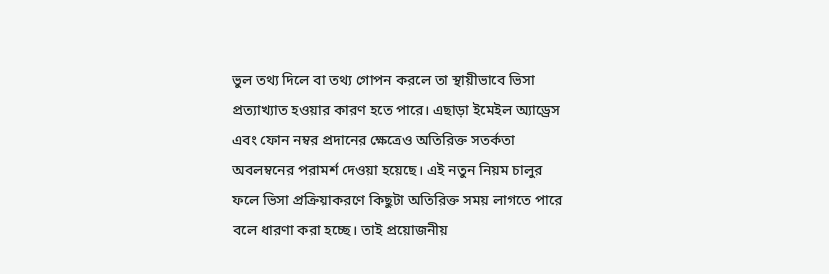ভুল তথ্য দিলে বা তথ্য গোপন করলে তা স্থায়ীভাবে ভিসা প্রত্যাখ্যাত হওয়ার কারণ হতে পারে। এছাড়া ইমেইল অ্যাড্রেস এবং ফোন নম্বর প্রদানের ক্ষেত্রেও অতিরিক্ত সতর্কতা অবলম্বনের পরামর্শ দেওয়া হয়েছে। এই নতুন নিয়ম চালুর ফলে ভিসা প্রক্রিয়াকরণে কিছুটা অতিরিক্ত সময় লাগতে পারে বলে ধারণা করা হচ্ছে। তাই প্রয়োজনীয়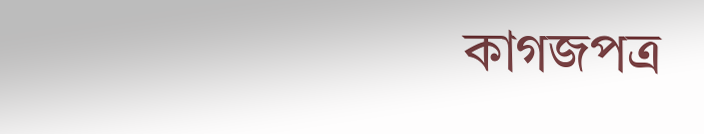কাগজপত্র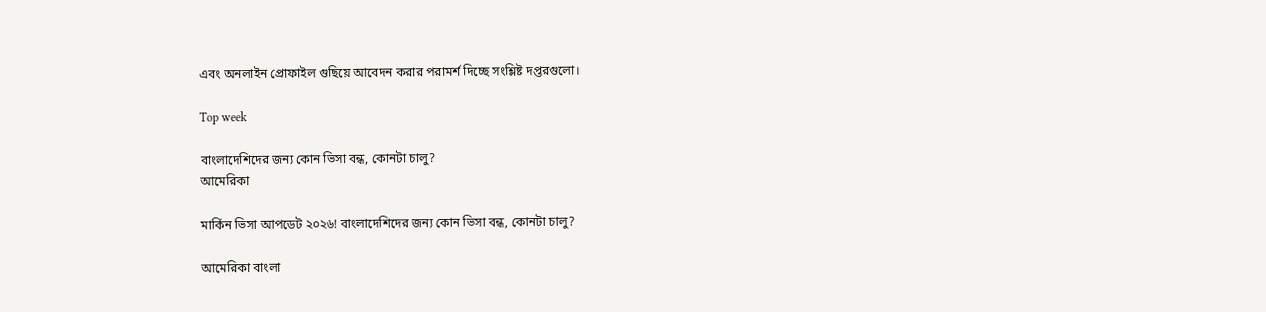এবং অনলাইন প্রোফাইল গুছিয়ে আবেদন করার পরামর্শ দিচ্ছে সংশ্লিষ্ট দপ্তরগুলো।

Top week

বাংলাদেশিদের জন্য কোন ভিসা বন্ধ, কোনটা চালু?
আমেরিকা

মার্কিন ভিসা আপডেট ২০২৬! বাংলাদেশিদের জন্য কোন ভিসা বন্ধ, কোনটা চালু?

আমেরিকা বাংলা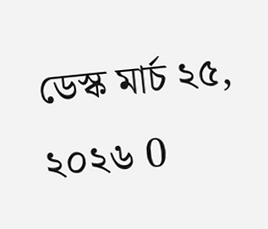ডেস্ক মার্চ ২৫, ২০২৬ 0